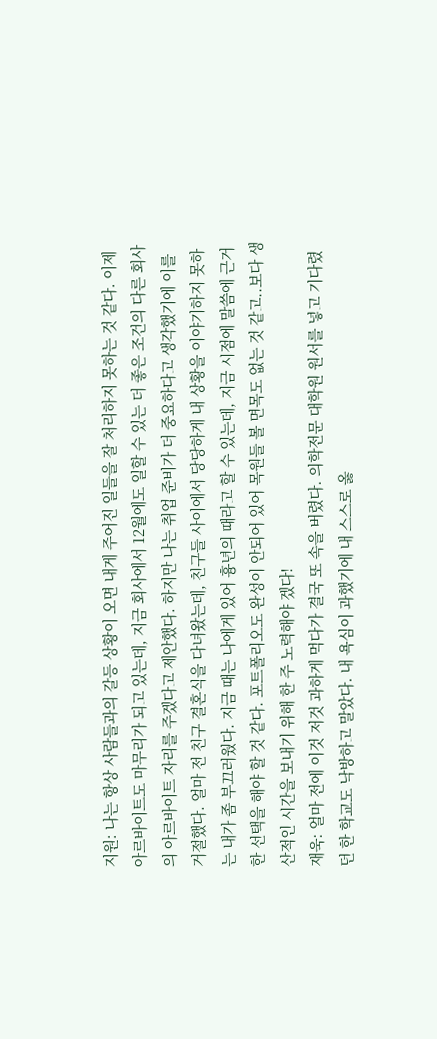지원: 나는 항상 사람들과의 갈등 상황이 오면 내게 주어진 일들을 잘 처리하지 못하는 것 같다. 이제 아르바이트도 마무리가 되고 있는데, 지금 회사에서 12월에도 일할 수 있는 더 좋은 조건의 다른 회사의 아르바이트 자리를 주겠다고 제안했다. 하지만 나는 취업 준비가 더 중요하다고 생각했기에 이를 거절했다. 얼마 전 친구 결혼식을 다녀왔는데, 친구들 사이에서 당당하게 내 상황을 이야기하지 못하는 내가 좀 부끄러웠다. 지금 때는 나에게 있어 흉년의 때라고 할 수 있는데, 지금 시점에 말씀에 근거한 선택을 해야 할 것 같다. 포트폴리오도 완성이 안되어 있어 목원들 볼 면목도 없는 것 같고..보다 생산적인 시간을 보내기 위해 한 주 노력해야 겠다!
재욱: 얼마 전에 이것 저것 과하게 먹다가 결국 또 속을 버렸다. 의학전문 대학원 원서를 넣고 기다렸던 한 학교도 낙방하고 말았다. 내 욕심이 과했기에 내 스스로 옳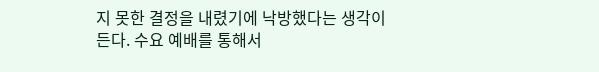지 못한 결정을 내렸기에 낙방했다는 생각이 든다. 수요 예배를 통해서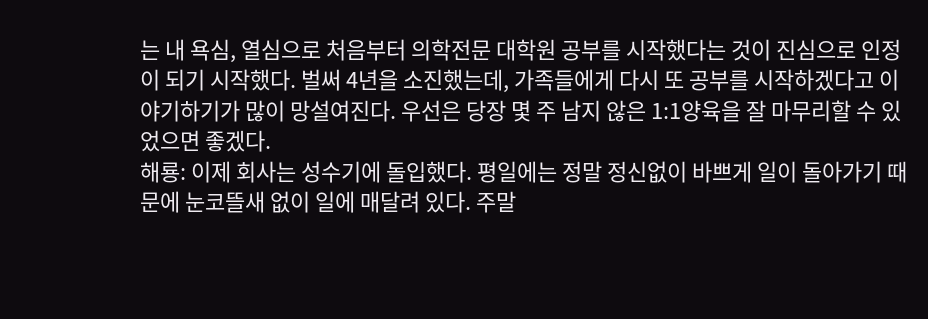는 내 욕심, 열심으로 처음부터 의학전문 대학원 공부를 시작했다는 것이 진심으로 인정이 되기 시작했다. 벌써 4년을 소진했는데, 가족들에게 다시 또 공부를 시작하겠다고 이야기하기가 많이 망설여진다. 우선은 당장 몇 주 남지 않은 1:1양육을 잘 마무리할 수 있었으면 좋겠다.
해룡: 이제 회사는 성수기에 돌입했다. 평일에는 정말 정신없이 바쁘게 일이 돌아가기 때문에 눈코뜰새 없이 일에 매달려 있다. 주말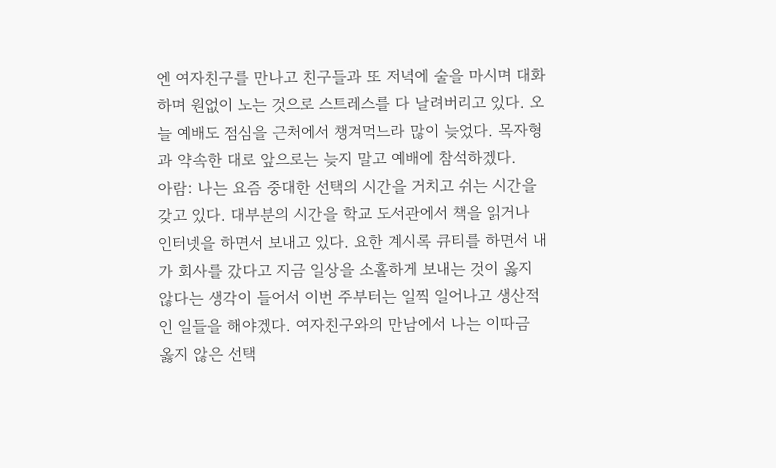엔 여자친구를 만나고 친구들과 또 저녁에 술을 마시며 대화하며 원없이 노는 것으로 스트레스를 다 날려버리고 있다. 오늘 예배도 점심을 근처에서 챙겨먹느라 많이 늦었다. 목자형과 약속한 대로 앞으로는 늦지 말고 예배에 참석하겠다.
아람: 나는 요즘 중대한 선택의 시간을 거치고 쉬는 시간을 갖고 있다. 대부분의 시간을 학교 도서관에서 책을 읽거나 인터넷을 하면서 보내고 있다. 요한 계시록 큐티를 하면서 내가 회사를 갔다고 지금 일상을 소홀하게 보내는 것이 옳지 않다는 생각이 들어서 이번 주부터는 일찍 일어나고 생산적인 일들을 해야겠다. 여자친구와의 만남에서 나는 이따금 옳지 않은 선택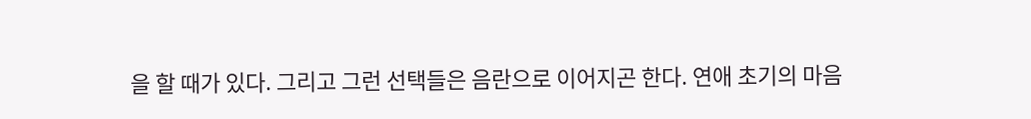을 할 때가 있다. 그리고 그런 선택들은 음란으로 이어지곤 한다. 연애 초기의 마음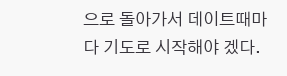으로 돌아가서 데이트때마다 기도로 시작해야 겠다.